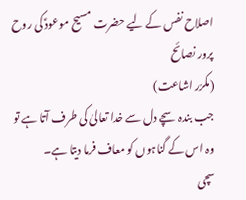اصلاح نفس کے لیے حضرت مسیح موعودؑ کی روح پرور نصائح
(مکرّر اشاعت)
جب بندہ سچے دل سے خدا تعالیٰ کی طرف آتا ہے تو وہ اس کے گناہوں کو معاف فرما دیتا ہے۔
سچی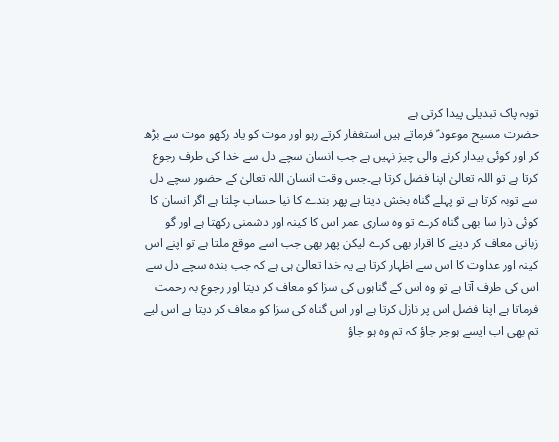توبہ پاک تبدیلی پیدا کرتی ہے
حضرت مسیح موعود ؑ فرماتے ہیں استغفار کرتے رہو اور موت کو یاد رکھو موت سے بڑھ کر اور کوئی بیدار کرنے والی چیز نہیں ہے جب انسان سچے دل سے خدا کی طرف رجوع کرتا ہے تو اللہ تعالیٰ اپنا فضل کرتا ہے۔جس وقت انسان اللہ تعالیٰ کے حضور سچے دل سے توبہ کرتا ہے تو پہلے گناہ بخش دیتا ہے پھر بندے کا نیا حساب چلتا ہے اگر انسان کا کوئی ذرا سا بھی گناہ کرے تو وہ ساری عمر اس کا کینہ اور دشمنی رکھتا ہے اور گو زبانی معاف کر دینے کا اقرار بھی کرے لیکن پھر بھی جب اسے موقع ملتا ہے تو اپنے اس کینہ اور عداوت کا اس سے اظہار کرتا ہے یہ خدا تعالیٰ ہی ہے کہ جب بندہ سچے دل سے اس کی طرف آتا ہے تو وہ اس کے گناہوں کی سزا کو معاف کر دیتا اور رجوع بہ رحمت فرماتا ہے اپنا فضل اس پر نازل کرتا ہے اور اس گناہ کی سزا کو معاف کر دیتا ہے اس لیے تم بھی اب ایسے ہوجر جاؤ کہ تم وہ ہو جاؤ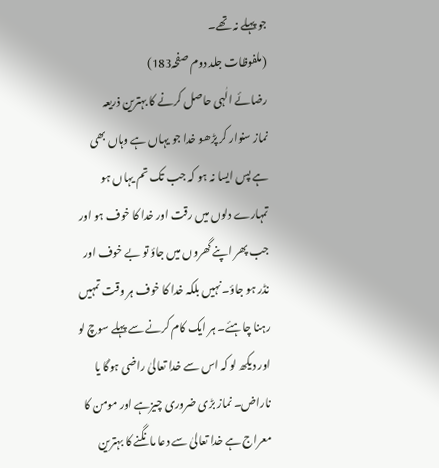جو پہلے نہ تھے۔
(ملفوظات جلد دوم صفحہ183)
رضائے الٰہی حاصل کرنے کا بہترین ذریعہ
نماز سنوار کر پڑھو خدا جو یہاں ہے وہاں بھی ہے پس ایسا نہ ہو کہ جب تک تم یہاں ہو تمہارے دلوں میں رقت اور خدا کا خوف ہو اور جب پھر اپنے گھروں میں جاؤ تو بے خوف اور نڈر ہو جاؤ۔نہیں بلکہ خدا کا خوف ہر وقت تمہیں رہنا چاہئے۔ ہر ایک کام کرنے سے پہلے سوچ لو اور دیکھ لو کہ اس سے خدا تعالیٰ راضی ہوگا یا ناراض۔ نماز بڑی ضروری چیزہے اور مومن کا معراج ہے خدا تعالیٰ سے دعا مانگنے کا بہترین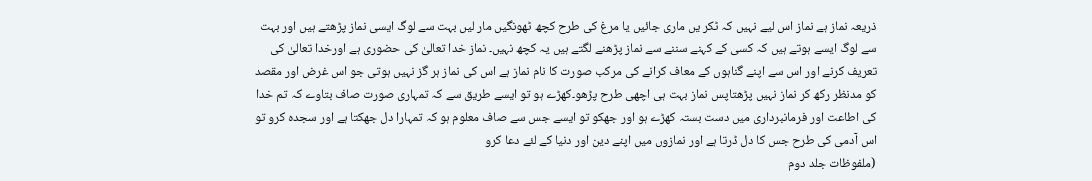ذریعہ نماز ہے نماز اس لیے نہیں کہ ٹکر یں ماری جائیں یا مرغ کی طرح کچھ ٹھونگیں مار لیں بہت سے لوگ ایسی نماز پڑھتے ہیں اور بہت سے لوگ ایسے ہوتے ہیں کہ کسی کے کہنے سننے سے نماز پڑھنے لگتے ہیں یہ کچھ نہیں۔ نماز خدا تعالیٰ کی حضوری ہے اورخدا تعالیٰ کی تعریف کرنے اور اس سے اپنے گناہوں کے معاف کرانے کی مرکب صورت کا نام نماز ہے اس کی نماز ہر گز نہیں ہوتی جو اس غرض اور مقصد کو مدنظر رکھ کر نماز نہیں پڑھتاپس نماز بہت ہی اچھی طرح پڑھو۔کھڑے ہو تو ایسے طریق سے کہ تمہاری صورت صاف بتاوے کہ تم خدا کی اطاعت اور فرمانبرداری میں دست بستہ کھڑے ہو اور جھکو تو ایسے جس سے صاف معلوم ہو کہ تمہارا دل جھکتا ہے اور سجدہ کرو تو اس آدمی کی طرح جس کا دل ڈرتا ہے اور نمازوں میں اپنے دین اور دنیا کے لئے دعا کرو
(ملفوظات جلد دوم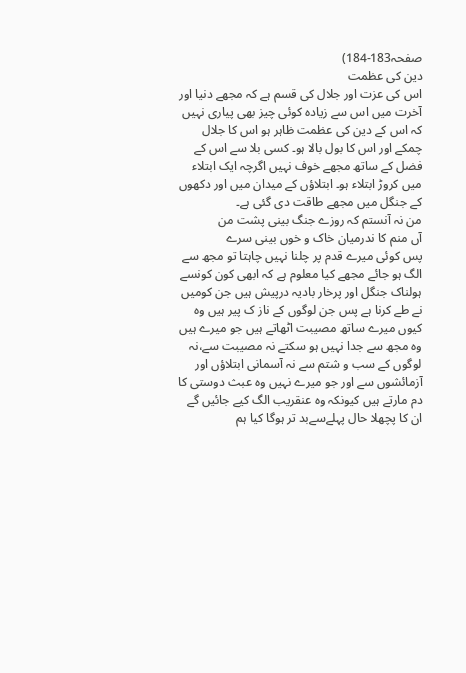صفحہ183-184)
دین کی عظمت
اس کی عزت اور جلال کی قسم ہے کہ مجھے دنیا اور آخرت میں اس سے زیادہ کوئی چیز بھی پیاری نہیں کہ اس کے دین کی عظمت ظاہر ہو اس کا جلال چمکے اور اس کا بول بالا ہو۔ کسی بلا سے اس کے فضل کے ساتھ مجھے خوف نہیں اگرچہ ایک ابتلاء میں کروڑ ابتلاء ہو۔ ابتلاؤں کے میدان میں اور دکھوں کے جنگل میں مجھے طاقت دی گئی ہے۔
من نہ آنستم کہ روزے جنگ بینی پشت من
آں منم کا ندرمیان خاک و خوں بینی سرے
پس کوئی میرے قدم پر چلنا نہیں چاہتا تو مجھ سے الگ ہو جائے مجھے کیا معلوم ہے کہ ابھی کون کونسے ہولناک جنگل اور پرخار بادیہ درپیش ہیں جن کومیں نے طے کرنا ہے پس جن لوگوں کے ناز ک پیر ہیں وہ کیوں میرے ساتھ مصیبت اٹھاتے ہیں جو میرے ہیں وہ مجھ سے جدا نہیں ہو سکتے نہ مصیبت سے،نہ لوگوں کے سب و شتم سے نہ آسمانی ابتلاؤں اور آزمائشوں سے اور جو میرے نہیں وہ عبث دوستی کا دم مارتے ہیں کیونکہ وہ عنقریب الگ کیے جائیں گے ان کا پچھلا حال پہلےسےبد تر ہوگا کیا ہم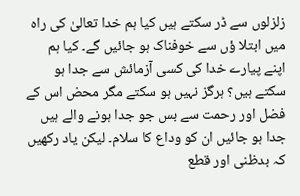زلزلوں سے ڈر سکتے ہیں کیا ہم خدا تعالیٰ کی راہ میں ابتلا ؤں سے خوفناک ہو جائیں گے۔ کیا ہم اپنے پیارے خدا کی کسی آزمائش سے جدا ہو سکتے ہیں؟ ہرگز نہیں ہو سکتے مگر محض اس کے فضل اور رحمت سے بس جو جدا ہونے والے ہیں جدا ہو جائیں ان کو وداع کا سلام۔ لیکن یاد رکھیں کہ بدظنی اور قطع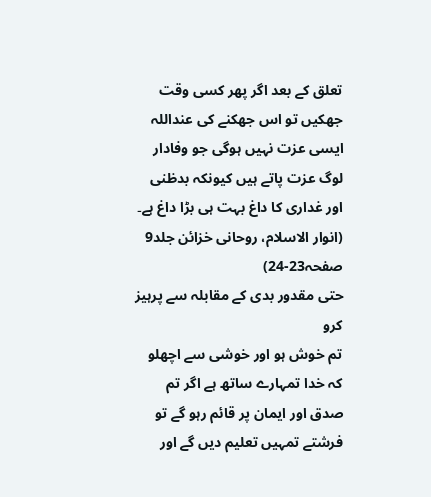تعلق کے بعد اگر پھر کسی وقت جھکیں تو اس جھکنے کی عنداللہ ایسی عزت نہیں ہوگی جو وفادار لوگ عزت پاتے ہیں کیونکہ بدظنی اور غداری کا داغ بہت ہی بڑا داغ ہے۔
(انوار الاسلام، روحانی خزائن جلد9 صفحہ23-24)
حتی مقدور بدی کے مقابلہ سے پرہیز کرو
تم خوش ہو اور خوشی سے اچھلو کہ خدا تمہارے ساتھ ہے اگر تم صدق اور ایمان پر قائم رہو گے تو فرشتے تمہیں تعلیم دیں گے اور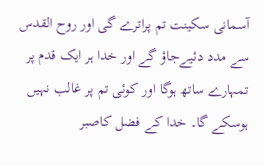آسمانی سکینت تم پراترے گی اور روح القدس سے مدد دئیےجاؤ گے اور خدا ہر ایک قدم پر تمہارے ساتھ ہوگا اور کوئی تم پر غالب نہیں ہوسکے گا۔ خدا کے فضل کاصبر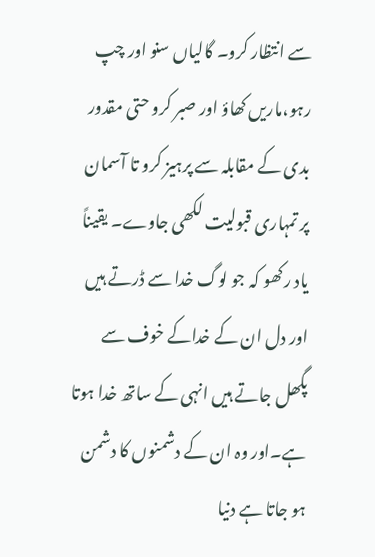سے انتظار کرو۔ گالیاں سنو اور چپ رہو،ماریں کھاؤ اور صبر کرو حتی مقدور بدی کے مقابلہ سے پرہیز کرو تا آسمان پر تمہاری قبولیت لکھی جاوے۔ یقیناً یاد رکھو کہ جو لوگ خدا سے ڈرتے ہیں اور دل ان کے خداکے خوف سے پگھل جاتے ہیں انہی کے ساتھ خدا ہوتا ہے۔اور وہ ان کے دشمنوں کا دشمن ہو جاتا ہے دنیا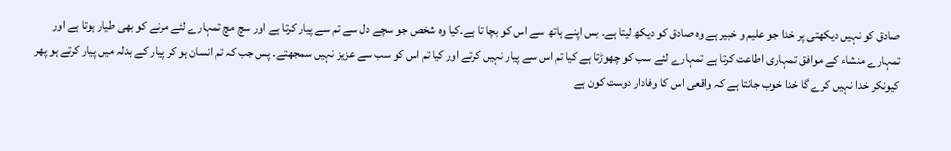صادق کو نہیں دیکھتی پر خدا جو علیم و خبیر ہے وہ صادق کو دیکھ لیتا ہے۔ بس اپنے ہاتھ سے اس کو بچا تا ہے۔کیا وہ شخص جو سچے دل سے تم سے پیار کرتا ہے اور سچ مچ تمہارے لئے مرنے کو بھی طیار ہوتا ہے اور تمہارے منشاء کے موافق تمہاری اطاعت کرتا ہے تمہارے لئے سب کو چھوڑتا ہے کیا تم اس سے پیار نہیں کرتے اور کیا تم اس کو سب سے عزیز نہیں سمجھتے۔ پس جب کہ تم انسان ہو کر پیار کے بدلہ میں پیار کرتے ہو پھر کیونکر خدا نہیں کرے گا خدا خوب جانتا ہے کہ واقعی اس کا وفادار دوست کون ہے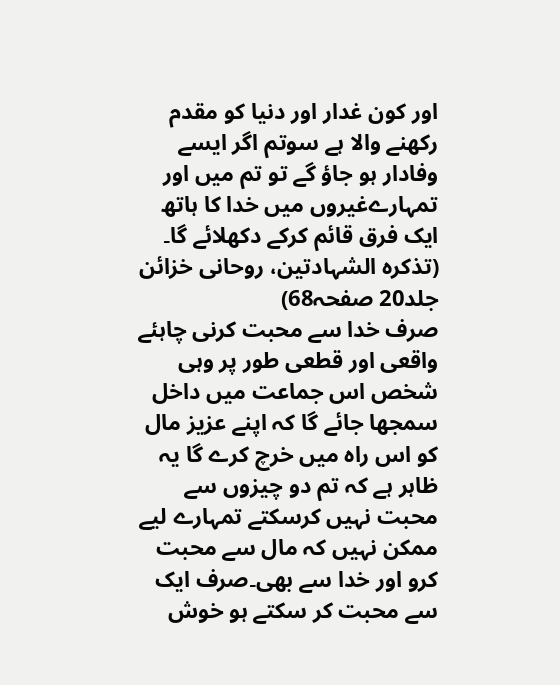اور کون غدار اور دنیا کو مقدم رکھنے والا ہے سوتم اگر ایسے وفادار ہو جاؤ گے تو تم میں اور تمہارےغیروں میں خدا کا ہاتھ ایک فرق قائم کرکے دکھلائے گا۔
(تذکرہ الشہادتین، روحانی خزائن جلد20 صفحہ68)
صرف خدا سے محبت کرنی چاہئے
واقعی اور قطعی طور پر وہی شخص اس جماعت میں داخل سمجھا جائے گا کہ اپنے عزیز مال کو اس راہ میں خرچ کرے گا یہ ظاہر ہے کہ تم دو چیزوں سے محبت نہیں کرسکتے تمہارے لیے ممکن نہیں کہ مال سے محبت کرو اور خدا سے بھی۔صرف ایک سے محبت کر سکتے ہو خوش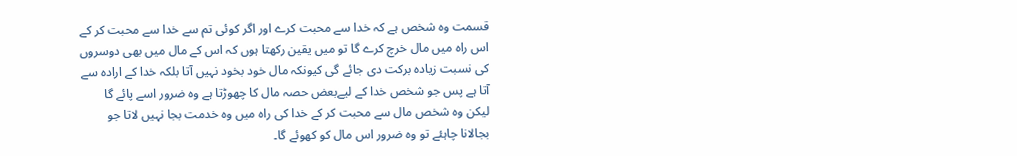قسمت وہ شخص ہے کہ خدا سے محبت کرے اور اگر کوئی تم سے خدا سے محبت کر کے اس راہ میں مال خرچ کرے گا تو میں یقین رکھتا ہوں کہ اس کے مال میں بھی دوسروں کی نسبت زیادہ برکت دی جائے گی کیونکہ مال خود بخود نہیں آتا بلکہ خدا کے ارادہ سے آتا ہے پس جو شخص خدا کے لیےبعض حصہ مال کا چھوڑتا ہے وہ ضرور اسے پائے گا لیکن وہ شخص مال سے محبت کر کے خدا کی راہ میں وہ خدمت بجا نہیں لاتا جو بجالانا چاہئے تو وہ ضرور اس مال کو کھوئے گا۔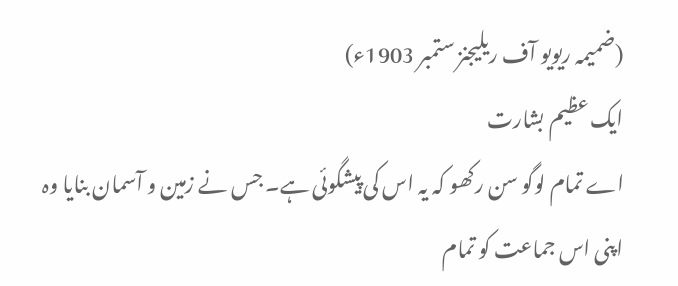(ضمیمہ ریویو آف ریلیجنز ستمبر 1903ء)
ایک عظیم بشارت
اے تمام لوگو سن رکھو کہ یہ اس کی پیشگوئی ہے۔ جس نے زمین و آسمان بنایا وہ اپنی اس جماعت کو تمام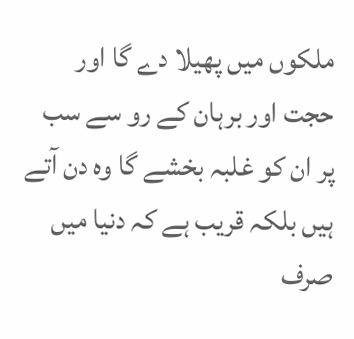ملکوں میں پھیلا دے گا اور حجت اور برہان کے رو سے سب پر ان کو غلبہ بخشے گا وہ دن آتے ہیں بلکہ قریب ہے کہ دنیا میں صرف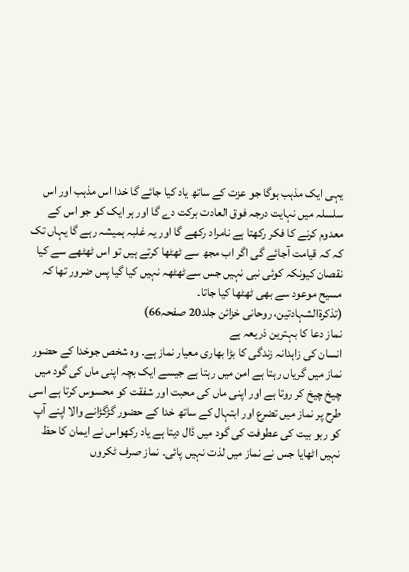یہی ایک مذہب ہوگا جو عزت کے ساتھ یاد کیا جائے گا خدا اس مذہب اور اس سلسلہ میں نہایت درجہ فوق العادت برکت دے گا اور ہر ایک کو جو اس کے معدوم کرنے کا فکر رکھتا ہے نامراد رکھے گا اور یہ غلبہ ہمیشہ رہے گا یہاں تک کہ کہ قیامت آجائے گی اگر اب مجھ سے ٹھٹھا کرتے ہیں تو اس ٹھٹھے سے کیا نقصان کیونکہ کوئی نبی نہیں جس سےٹھٹھہ نہیں کیا گیا پس ضرور تھا کہ مسیح موعود سے بھی ٹھٹھا کیا جاتا۔
(تذکرۃالشہادتین، روحانی خزائن جلد20 صفحہ66)
نماز دعا کا بہترین ذریعہ ہے
انسان کی زاہدانہ زندگی کا بڑا بھاری معیار نماز ہے۔ وہ شخص جوخدا کے حضور نماز میں گریاں رہتا ہے امن میں رہتا ہے جیسے ایک بچہ اپنی ماں کی گود میں چیخ چیخ کر روتا ہے اور اپنی ماں کی محبت اور شفقت کو محسوس کرتا ہے اسی طرح پر نماز میں تضرع اور ابتہال کے ساتھ خدا کے حضور گڑگڑانے والا اپنے آپ کو ربو بیت کی عطوفت کی گود میں ڈال دیتا ہے یاد رکھواس نے ایمان کا حظ نہیں اٹھایا جس نے نماز میں لذت نہیں پائی۔ نماز صرف ٹکروں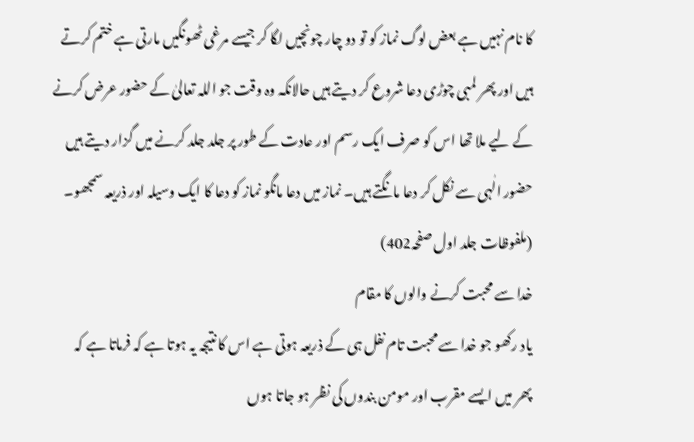کا نام نہیں ہے بعض لوگ نماز کو تو دو چار چونچیں لگا کر جیسے مرغی ٹھونگیں مارتی ہے ختم کرتے ہیں اور پھر لمبی چوڑی دعا شروع کر دیتے ہیں حالانکہ وہ وقت جو اللہ تعالیٰ کے حضور عرض کرنے کے لیے ملا تھا اس کو صرف ایک رسم اور عادت کے طور پر جلد جلد کرنے میں گزار دیتے ہیں حضور الٰہی سے نکل کر دعا مانگتے ہیں۔ نماز میں دعا مانگو نماز کو دعا کا ایک وسیلہ اور ذریعہ سمجھو۔
(ملفوظات جلد اول صفحہ402)
خدا سے محبت کرنے والوں کا مقام
یاد رکھو جو خدا سے محبت تام نفل ہی کے ذریعہ ہوتی ہے اس کا نتیجہ یہ ہوتا ہے کہ فرماتا ہے کہ پھر میں ایسے مقرب اور مومن بندوں کی نظر ہو جاتا ہوں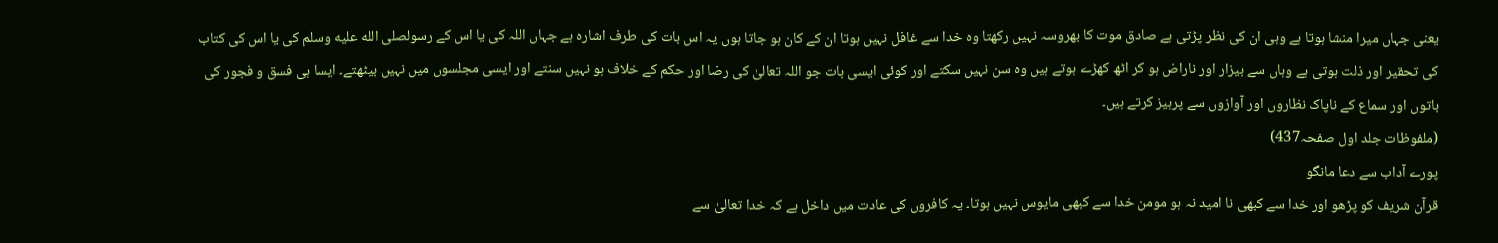یعنی جہاں میرا منشا ہوتا ہے وہی ان کی نظر پڑتی ہے صادق موت کا بھروسہ نہیں رکھتا وہ خدا سے غافل نہیں ہوتا ان کے کان ہو جاتا ہوں یہ اس بات کی طرف اشارہ ہے جہاں اللہ کی یا اس کے رسولصلى الله عليه وسلم کی یا اس کی کتاب کی تحقیر اور ذلت ہوتی ہے وہاں سے بیزار اور ناراض ہو کر اٹھ کھڑے ہوتے ہیں وہ سن نہیں سکتے اور کوئی ایسی بات جو اللہ تعالیٰ کی رضا اور حکم کے خلاف ہو نہیں سنتے اور ایسی مجلسوں میں نہیں بیٹھتے۔ ایسا ہی فسق و فجور کی باتوں اور سماع کے ناپاک نظاروں اور آوازوں سے پرہیز کرتے ہیں۔
(ملفوظات جلد اول صفحہ437)
پورے آداب سے دعا مانگو
قرآن شریف کو پڑھو اور خدا سے کبھی نا امید نہ ہو مومن خدا سے کبھی مایوس نہیں ہوتا۔ یہ کافروں کی عادت میں داخل ہے کہ خدا تعالیٰ سے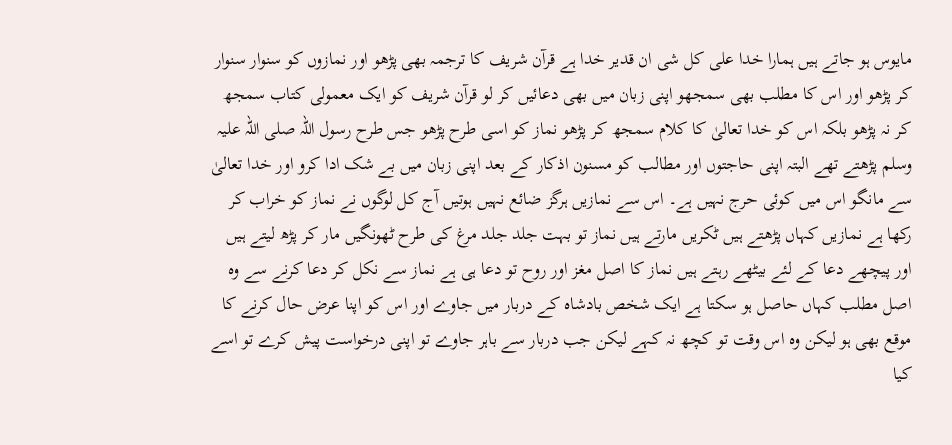مایوس ہو جاتے ہیں ہمارا خدا علی کل شی ان قدیر خدا ہے قرآن شریف کا ترجمہ بھی پڑھو اور نمازوں کو سنوار سنوار کر پڑھو اور اس کا مطلب بھی سمجھو اپنی زبان میں بھی دعائیں کر لو قرآن شریف کو ایک معمولی کتاب سمجھ کر نہ پڑھو بلکہ اس کو خدا تعالیٰ کا کلام سمجھ کر پڑھو نماز کو اسی طرح پڑھو جس طرح رسول اللہ صلی اللہ علیہ وسلم پڑھتے تھے البتہ اپنی حاجتوں اور مطالب کو مسنون اذکار کے بعد اپنی زبان میں بے شک ادا کرو اور خدا تعالیٰ سے مانگو اس میں کوئی حرج نہیں ہے۔ اس سے نمازیں ہرگز ضائع نہیں ہوتیں آج کل لوگوں نے نماز کو خراب کر رکھا ہے نمازیں کہاں پڑھتے ہیں ٹکریں مارتے ہیں نماز تو بہت جلد جلد مرغ کی طرح ٹھونگیں مار کر پڑھ لیتے ہیں اور پیچھے دعا کے لئے بیٹھے رہتے ہیں نماز کا اصل مغز اور روح تو دعا ہی ہے نماز سے نکل کر دعا کرنے سے وہ اصل مطلب کہاں حاصل ہو سکتا ہے ایک شخص بادشاہ کے دربار میں جاوے اور اس کو اپنا عرض حال کرنے کا موقع بھی ہو لیکن وہ اس وقت تو کچھ نہ کہے لیکن جب دربار سے باہر جاوے تو اپنی درخواست پیش کرے تو اسے کیا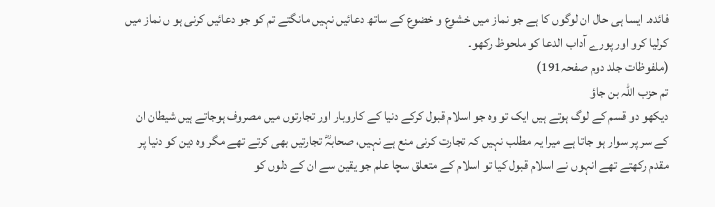فائدہ۔ ایسا ہی حال ان لوگوں کا ہے جو نماز میں خشوع و خضوع کے ساتھ دعائیں نہیں مانگتے تم کو جو دعائیں کرنی ہو ں نماز میں کرلیا کرو اور پورے آداب الدعا کو ملحوظ رکھو۔
(ملفوظات جلد دوم صفحہ191)
تم حزب اللہ بن جاؤ
دیکھو دو قسم کے لوگ ہوتے ہیں ایک تو وہ جو اسلام قبول کرکے دنیا کے کاروبار اور تجارتوں میں مصروف ہوجاتے ہیں شیطان ان کے سر پر سوار ہو جاتا ہے میرا یہ مطلب نہیں کہ تجارت کرنی منع ہے نہیں، صحابہؓ تجارتیں بھی کرتے تھے مگر وہ دین کو دنیا پر مقدم رکھتے تھے انہوں نے اسلام قبول کیا تو اسلام کے متعلق سچا علم جو یقین سے ان کے دلوں کو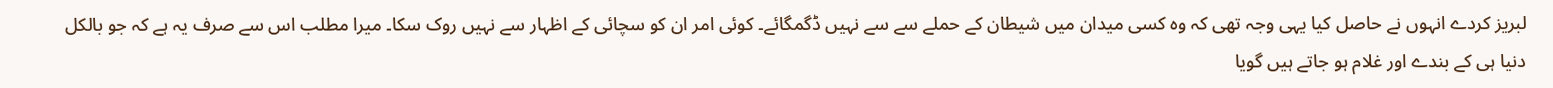لبریز کردے انہوں نے حاصل کیا یہی وجہ تھی کہ وہ کسی میدان میں شیطان کے حملے سے سے نہیں ڈگمگائے۔ کوئی امر ان کو سچائی کے اظہار سے نہیں روک سکا۔ میرا مطلب اس سے صرف یہ ہے کہ جو بالکل دنیا ہی کے بندے اور غلام ہو جاتے ہیں گویا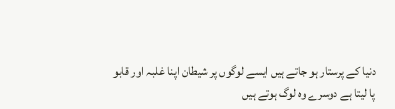دنیا کے پرستار ہو جاتے ہیں ایسے لوگوں پر شیطان اپنا غلبہ اور قابو پا لیتا ہے دوسرے وہ لوگ ہوتے ہیں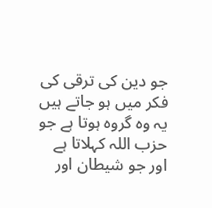جو دین کی ترقی کی فکر میں ہو جاتے ہیں یہ وہ گروہ ہوتا ہے جو حزب اللہ کہلاتا ہے اور جو شیطان اور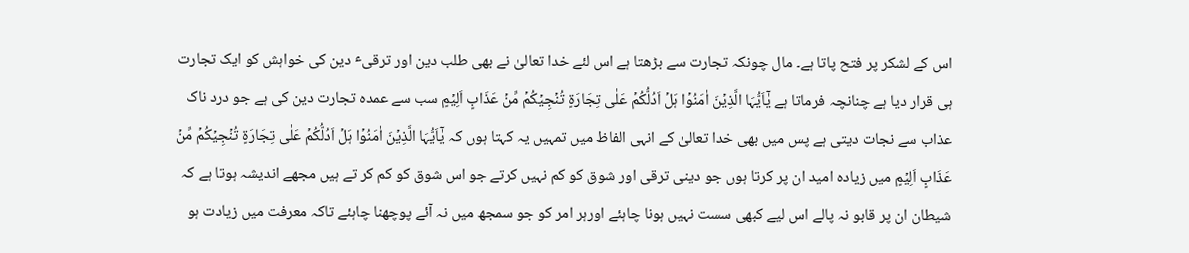اس کے لشکر پر فتح پاتا ہے۔ مال چونکہ تجارت سے بڑھتا ہے اس لئے خدا تعالیٰ نے بھی طلب دین اور ترقیٴ دین کی خواہش کو ایک تجارت ہی قرار دیا ہے چنانچہ فرماتا ہے یٰۤاَیُّہَا الَّذِیۡنَ اٰمَنُوۡا ہَلۡ اَدُلُّکُمۡ عَلٰی تِجَارَۃٍ تُنۡجِیۡکُمۡ مِّنۡ عَذَابٍ اَلِیۡمٍ سب سے عمدہ تجارت دین کی ہے جو درد ناک عذاب سے نجات دیتی ہے پس میں بھی خدا تعالیٰ کے انہی الفاظ میں تمہیں یہ کہتا ہوں کہ یٰۤاَیُّہَا الَّذِیۡنَ اٰمَنُوۡا ہَلۡ اَدُلُّکُمۡ عَلٰی تِجَارَۃٍ تُنۡجِیۡکُمۡ مِّنۡ عَذَابٍ اَلِیۡمٍ میں زیادہ امید ان پر کرتا ہوں جو دینی ترقی اور شوق کو کم نہیں کرتے جو اس شوق کو کم کر تے ہیں مجھے اندیشہ ہوتا ہے کہ شیطان ان پر قابو نہ پالے اس لیے کبھی سست نہیں ہونا چاہئے اورہر امر کو جو سمجھ میں نہ آئے پوچھنا چاہئے تاکہ معرفت میں زیادت ہو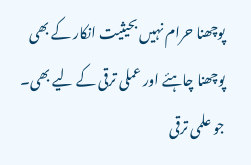پوچھنا حرام نہیں بحیثیت انکار کے بھی پوچھنا چاہئے اور عملی ترقی کے لیے بھی۔ جو علمی ترقی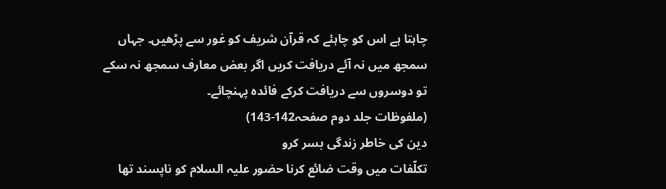چاہتا ہے اس کو چاہئے کہ قرآن شریف کو غور سے پڑھیں۔ جہاں سمجھ میں نہ آئے دریافت کریں اگر بعض معارف سمجھ نہ سکے تو دوسروں سے دریافت کرکے فائدہ پہنچائے۔
(ملفوظات جلد دوم صفحہ142-143)
دین کی خاطر زندگی بسر کرو
تکلّفات میں وقت ضائع کرنا حضور علیہ السلام کو ناپسند تھا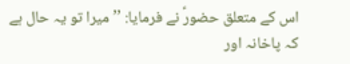اس کے متعلق حضورؑ نے فرمایا: ’’میرا تو یہ حال ہے کہ پاخانہ اور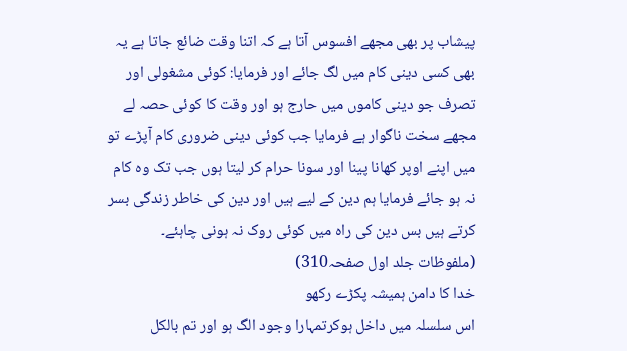پیشاب پر بھی مجھے افسوس آتا ہے کہ اتنا وقت ضائع جاتا ہے یہ بھی کسی دینی کام میں لگ جائے اور فرمایا: کوئی مشغولی اور تصرف جو دینی کاموں میں حارج ہو اور وقت کا کوئی حصہ لے مجھے سخت ناگوار ہے فرمایا جب کوئی دینی ضروری کام آپڑے تو میں اپنے اوپر کھانا پینا اور سونا حرام کر لیتا ہوں جب تک وہ کام نہ ہو جائے فرمایا ہم دین کے لیے ہیں اور دین کی خاطر زندگی بسر کرتے ہیں بس دین کی راہ میں کوئی روک نہ ہونی چاہئے۔
(ملفوظات جلد اول صفحہ310)
خدا کا دامن ہمیشہ پکڑے رکھو
اس سلسلہ میں داخل ہوکرتمہارا وجود الگ ہو اور تم بالکل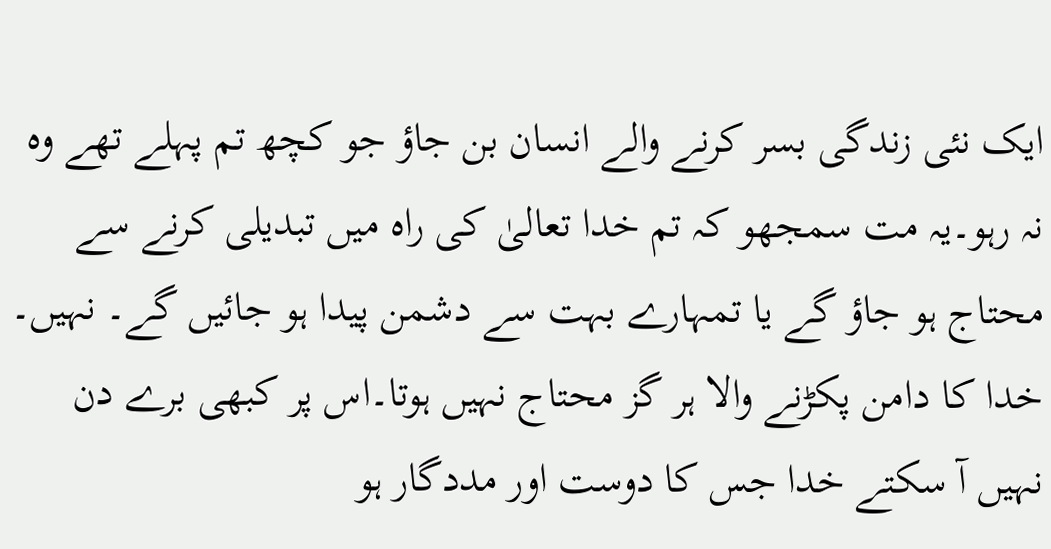ایک نئی زندگی بسر کرنے والے انسان بن جاؤ جو کچھ تم پہلے تھے وہ نہ رہو۔یہ مت سمجھو کہ تم خدا تعالیٰ کی راہ میں تبدیلی کرنے سے محتاج ہو جاؤ گے یا تمہارے بہت سے دشمن پیدا ہو جائیں گے۔ نہیں۔ خدا کا دامن پکڑنے والا ہر گز محتاج نہیں ہوتا۔اس پر کبھی برے دن نہیں آ سکتے خدا جس کا دوست اور مددگار ہو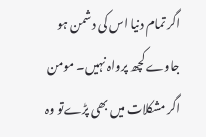اگر تمام دنیا اس کی دشمن ہو جاوے کچھ پرواہ نہیں۔ مومن اگر مشکلات میں بھی پڑےتو وہ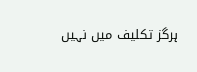ہرگز تکلیف میں نہیں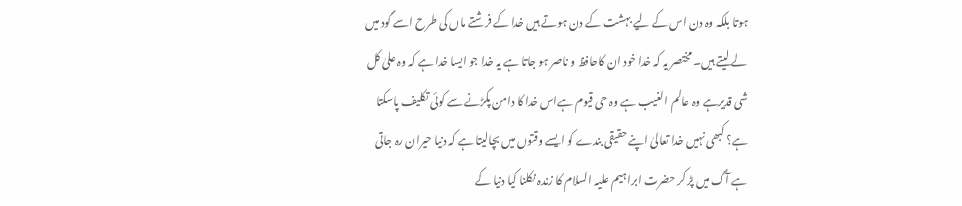ہوتا بلکہ وہ دن اس کے لیے بہشت کے دن ہوتے ہیں خدا کے فرشتے ماں کی طرح اسے گود میں لے لیتے ہیں۔ مختصر یہ کہ خدا خود ان کاحافظ و ناصر ہو جاتا ہے یہ خدا جو ایسا خدا ہے کہ وہ علیٰ کل شی قدیرہے وہ عالم الغیب ہے وہ حی قیوم ہےاس خدا کا دامن پکڑنے سے کوئی تکلیف پاسکتا ہے؟ کبھی نہیں خدا تعالیٰ اپنے حقیقی بندے کو ایسے وقتوں میں بچالیتا ہے کہ دنیا حیران رہ جاتی ہے آگ میں پڑ کر حضرت ابراہیم علیہ السلام کا زندہ نکلنا کیا دنیا کے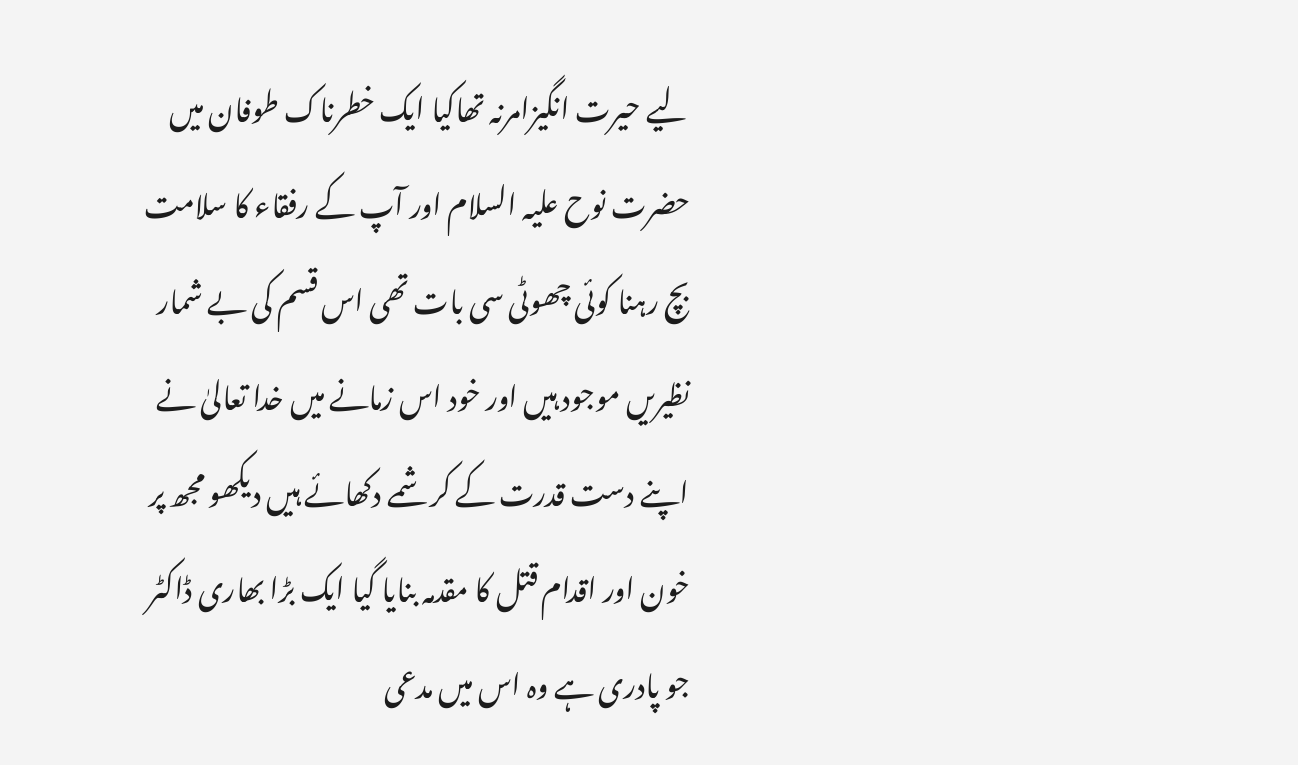لیے حیرت انگیزامرنہ تھاکیا ایک خطرناک طوفان میں حضرت نوح علیہ السلام اور آپ کے رفقاء کا سلامت بچ رہنا کوئی چھوٹی سی بات تھی اس قسم کی بے شمار نظیریں موجود ہیں اور خود اس زمانے میں خدا تعالیٰ نے اپنے دست قدرت کے کرشمے دکھائے ہیں دیکھو مجھ پر خون اور اقدام قتل کا مقدمہ بنایا گیا ایک بڑا بھاری ڈاکٹر جو پادری ہے وہ اس میں مدعی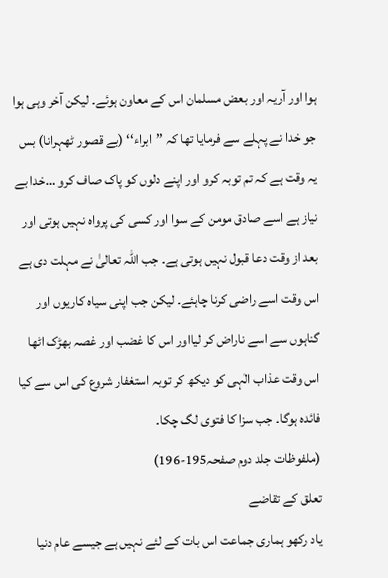ہوا اور آریہ اور بعض مسلمان اس کے معاون ہوئے۔ لیکن آخر وہی ہوا جو خدا نے پہلے سے فرمایا تھا کہ ’’ابراء‘‘ (بے قصور ٹھہرانا) بس یہ وقت ہے کہ تم توبہ کرو اور اپنے دلوں کو پاک صاف کرو …خدا بے نیاز ہے اسے صادق مومن کے سوا اور کسی کی پرواہ نہیں ہوتی اور بعد از وقت دعا قبول نہیں ہوتی ہے۔ جب اللہ تعالیٰ نے مہلت دی ہے اس وقت اسے راضی کرنا چاہئے۔ لیکن جب اپنی سیاہ کاریوں اور گناہوں سے اسے ناراض کر لیااور اس کا غضب اور غصہ بھڑک اٹھا اس وقت عذاب الٰہی کو دیکھ کر توبہ استغفار شروع کی اس سے کیا فائدہ ہوگا۔ جب سزا کا فتوی لگ چکا۔
(ملفوظات جلد دوم صفحہ195-196)
تعلق کے تقاضے
یاد رکھو ہماری جماعت اس بات کے لئے نہیں ہے جیسے عام دنیا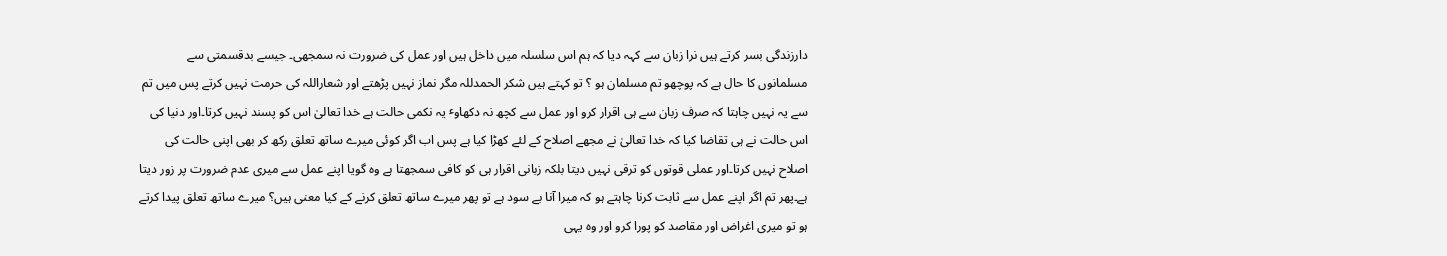دارزندگی بسر کرتے ہیں نرا زبان سے کہہ دیا کہ ہم اس سلسلہ میں داخل ہیں اور عمل کی ضرورت نہ سمجھی۔ جیسے بدقسمتی سے مسلمانوں کا حال ہے کہ پوچھو تم مسلمان ہو ؟ تو کہتے ہیں شکر الحمدللہ مگر نماز نہیں پڑھتے اور شعاراللہ کی حرمت نہیں کرتے پس میں تم سے یہ نہیں چاہتا کہ صرف زبان سے ہی اقرار کرو اور عمل سے کچھ نہ دکھاوٴ یہ نکمی حالت ہے خدا تعالیٰ اس کو پسند نہیں کرتا۔اور دنیا کی اس حالت نے ہی تقاضا کیا کہ خدا تعالیٰ نے مجھے اصلاح کے لئے کھڑا کیا ہے پس اب اگر کوئی میرے ساتھ تعلق رکھ کر بھی اپنی حالت کی اصلاح نہیں کرتا۔اور عملی قوتوں کو ترقی نہیں دیتا بلکہ زبانی اقرار ہی کو کافی سمجھتا ہے وہ گویا اپنے عمل سے میری عدم ضرورت پر زور دیتا ہے۔پھر تم اگر اپنے عمل سے ثابت کرنا چاہتے ہو کہ میرا آنا بے سود ہے تو پھر میرے ساتھ تعلق کرنے کے کیا معنی ہیں؟ میرے ساتھ تعلق پیدا کرتے ہو تو میری اغراض اور مقاصد کو پورا کرو اور وہ یہی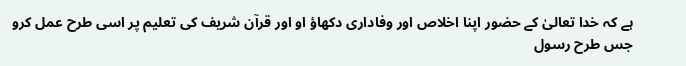ہے کہ خدا تعالیٰ کے حضور اپنا اخلاص اور وفاداری دکھاؤ او اور قرآن شریف کی تعلیم پر اسی طرح عمل کرو جس طرح رسول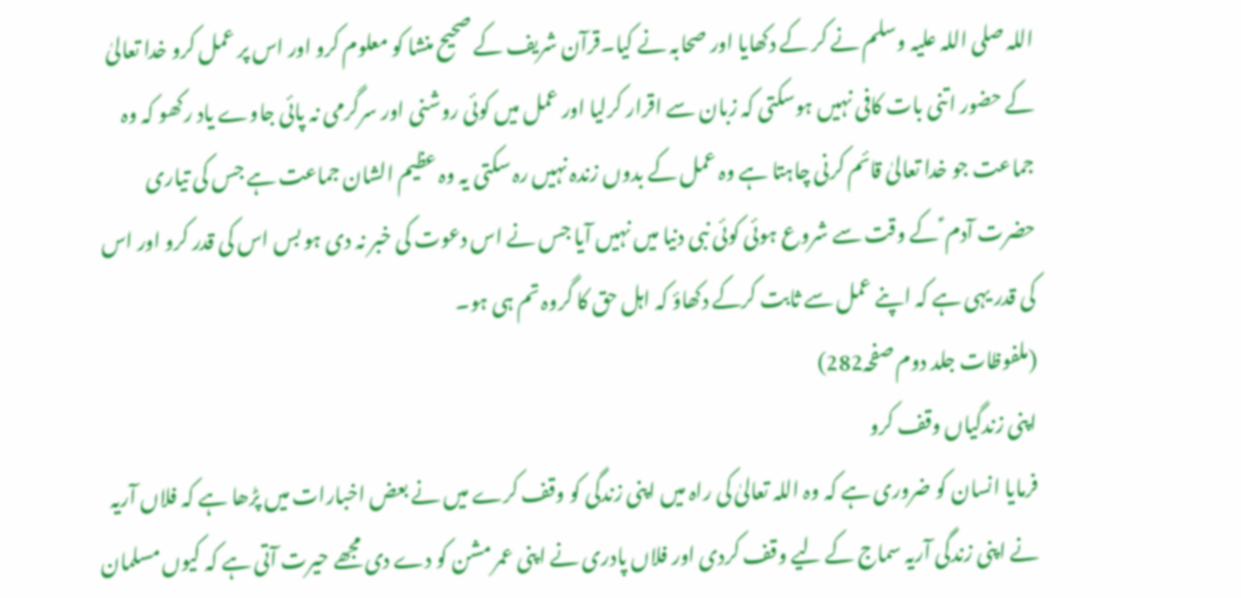اللہ صلی اللہ علیہ وسلم نے کر کے دکھایا اور صحابہ نے کیا۔قرآن شریف کے صحیح منشا کو معلوم کرو اور اس پر عمل کرو خدا تعالیٰ کے حضور اتنی بات کافی نہیں ہوسکتی کہ زبان سے اقرار کرلیا اور عمل میں کوئی روشنی اور سرگرمی نہ پائی جاوے یاد رکھو کہ وہ جماعت جو خدا تعالیٰ قائم کرنی چاہتا ہے وہ عمل کے بدوں زندہ نہیں رہ سکتی یہ وہ عظیم الشان جماعت ہے جس کی تیاری حضرت آدم ؑ کے وقت سے شروع ہوئی کوئی نبی دنیا میں نہیں آیا جس نے اس دعوت کی خبر نہ دی ہو بس اس کی قدر کرو اور اس کی قدر یہی ہے کہ اپنے عمل سے ثابت کرکے دکھاؤ کہ اہل حق کا گروہ تم ہی ہو۔
(ملفوظات جلد دوم صفحہ282)
اپنی زندگیاں وقف کرو
فرمایا انسان کو ضروری ہے کہ وہ اللہ تعالیٰ کی راہ میں اپنی زندگی کو وقف کرے میں نے بعض اخبارات میں پڑھا ہے کہ فلاں آریہ نے اپنی زندگی آریہ سماج کے لیے وقف کردی اور فلاں پادری نے اپنی عمر مشن کو دے دی مجھے حیرت آتی ہے کہ کیوں مسلمان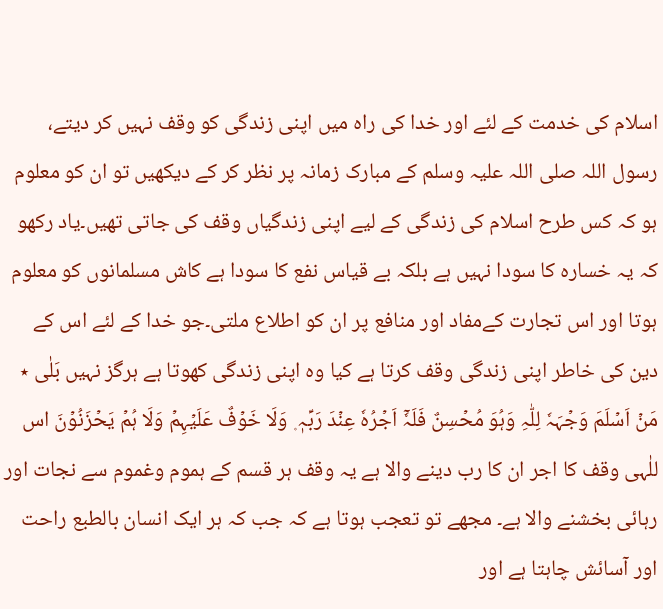اسلام کی خدمت کے لئے اور خدا کی راہ میں اپنی زندگی کو وقف نہیں کر دیتے، رسول اللہ صلی اللہ علیہ وسلم کے مبارک زمانہ پر نظر کر کے دیکھیں تو ان کو معلوم ہو کہ کس طرح اسلام کی زندگی کے لیے اپنی زندگیاں وقف کی جاتی تھیں۔یاد رکھو کہ یہ خسارہ کا سودا نہیں ہے بلکہ بے قیاس نفع کا سودا ہے کاش مسلمانوں کو معلوم ہوتا اور اس تجارت کےمفاد اور منافع پر ان کو اطلاع ملتی۔جو خدا کے لئے اس کے دین کی خاطر اپنی زندگی وقف کرتا ہے کیا وہ اپنی زندگی کھوتا ہے ہرگز نہیں بَلٰی ٭ مَنۡ اَسۡلَمَ وَجۡہَہٗ لِلّٰہِ وَہُوَ مُحۡسِنٌ فَلَہٗۤ اَجۡرُہٗ عِنۡدَ رَبِّہٖ ۪ وَلَا خَوۡفٌ عَلَیۡہِمۡ وَلَا ہُمۡ یَحۡزَنُوۡنَ اس للٰہی وقف کا اجر ان کا رب دینے والا ہے یہ وقف ہر قسم کے ہموم وغموم سے نجات اور رہائی بخشنے والا ہے۔ مجھے تو تعجب ہوتا ہے کہ جب کہ ہر ایک انسان بالطبع راحت اور آسائش چاہتا ہے اور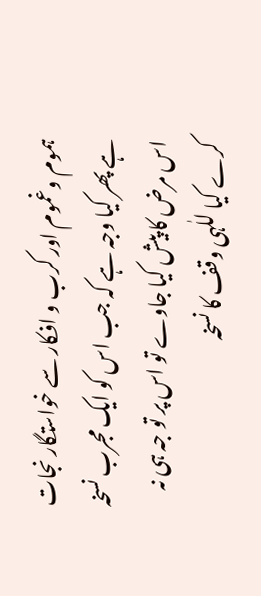ہموم وغموم اور کرب و افکار سے خواستگار نجات ہے پھر کیا وجہ ہے کہ جب اس کو ایک مجرب نسخہ اس مرض کا پیش کیا جاوے تو اس پر تو جہ ہی نہ کرے کیا للٰہی وقف کا نسخہ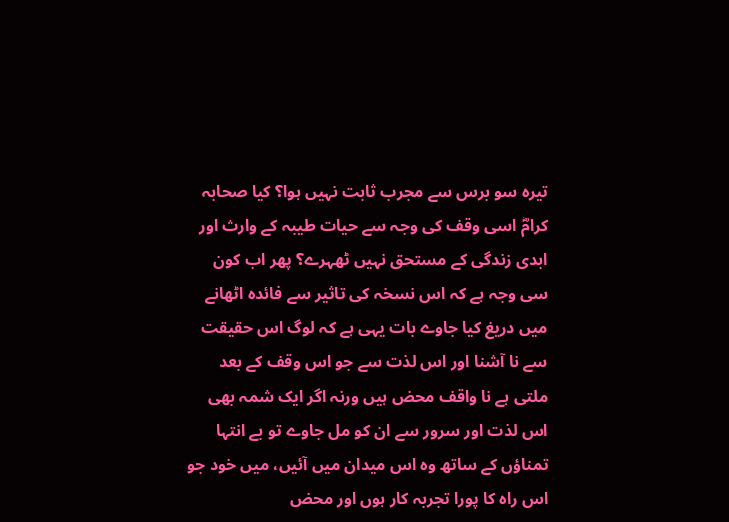تیرہ سو برس سے مجرب ثابت نہیں ہوا؟ کیا صحابہ کرامؓ اسی وقف کی وجہ سے حیات طیبہ کے وارث اور ابدی زندگی کے مستحق نہیں ٹھہرے؟ پھر اب کون سی وجہ ہے کہ اس نسخہ کی تاثیر سے فائدہ اٹھانے میں دریغ کیا جاوے بات یہی ہے کہ لوگ اس حقیقت سے نا آشنا اور اس لذت سے جو اس وقف کے بعد ملتی ہے نا واقف محض ہیں ورنہ اگر ایک شمہ بھی اس لذت اور سرور سے ان کو مل جاوے تو بے انتہا تمناؤں کے ساتھ وہ اس میدان میں آئیں، میں خود جو اس راہ کا پورا تجربہ کار ہوں اور محض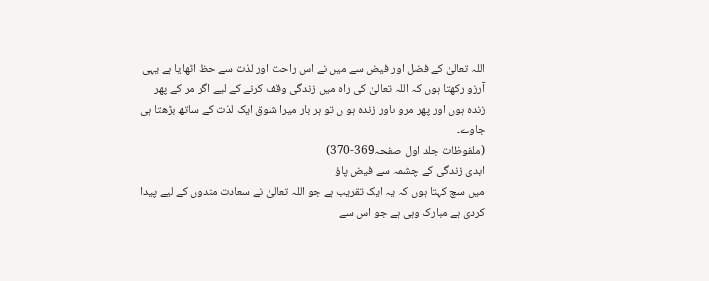اللہ تعالیٰ کے فضل اور فیض سے میں نے اس راحت اور لذت سے حظ اٹھایا ہے یہی آرزو رکھتا ہوں کہ اللہ تعالیٰ کی راہ میں زندگی وقف کرنے کے لیے اگر مر کے پھر زندہ ہوں اور پھر مرو ںاور زندہ ہو ں تو ہر بار میرا شوق ایک لذت کے ساتھ بڑھتا ہی جاوے۔
(ملفوظات جلد اول صفحہ369-370)
ابدی زندگی کے چشمہ سے فیض پاؤ
میں سچ کہتا ہوں کہ یہ ایک تقریب ہے جو اللہ تعالیٰ نے سعادت مندوں کے لیے پیدا کردی ہے مبارک وہی ہے جو اس سے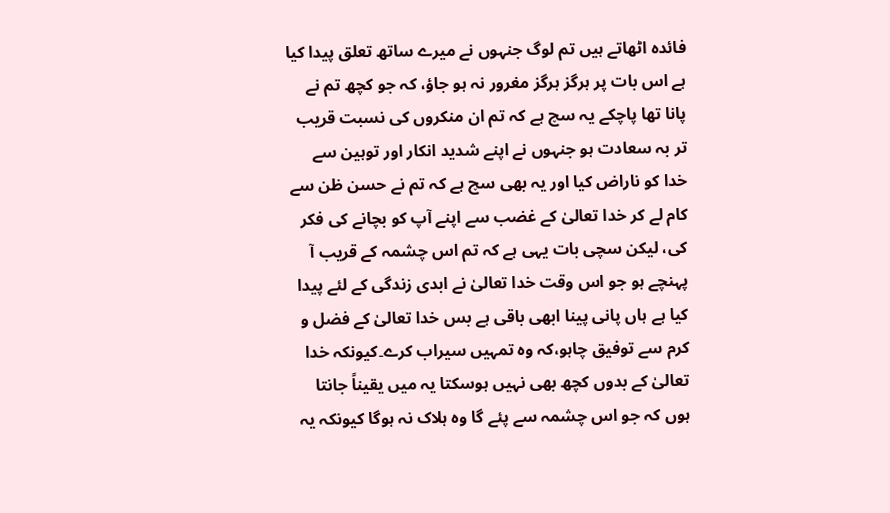فائدہ اٹھاتے ہیں تم لوگ جنہوں نے میرے ساتھ تعلق پیدا کیا ہے اس بات پر ہرگز ہرگز مغرور نہ ہو جاؤ، کہ جو کچھ تم نے پانا تھا پاچکے یہ سچ ہے کہ تم ان منکروں کی نسبت قریب تر بہ سعادت ہو جنہوں نے اپنے شدید انکار اور توہین سے خدا کو ناراض کیا اور یہ بھی سچ ہے کہ تم نے حسن ظن سے کام لے کر خدا تعالیٰ کے غضب سے اپنے آپ کو بچانے کی فکر کی، لیکن سچی بات یہی ہے کہ تم اس چشمہ کے قریب آ پہنچے ہو جو اس وقت خدا تعالیٰ نے ابدی زندگی کے لئے پیدا کیا ہے ہاں پانی پینا ابھی باقی ہے بس خدا تعالیٰ کے فضل و کرم سے توفیق چاہو،کہ وہ تمہیں سیراب کرے۔کیونکہ خدا تعالیٰ کے بدوں کچھ بھی نہیں ہوسکتا یہ میں یقیناً جانتا ہوں کہ جو اس چشمہ سے پئے گا وہ ہلاک نہ ہوگا کیونکہ یہ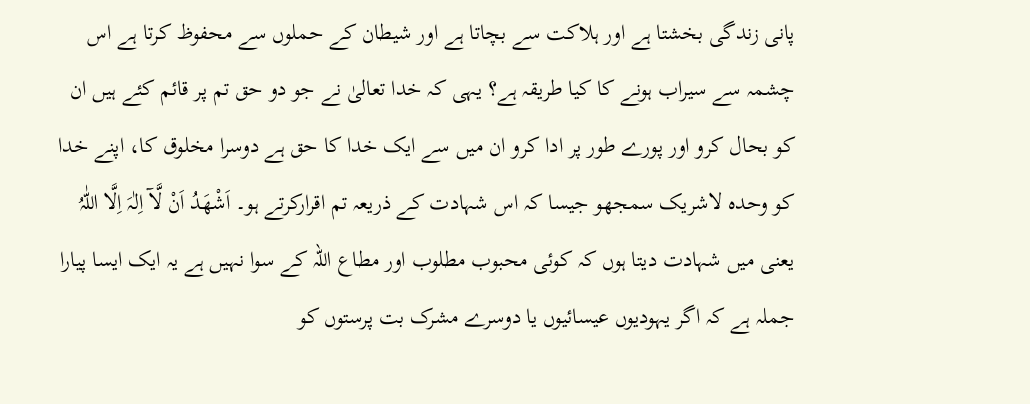پانی زندگی بخشتا ہے اور ہلاکت سے بچاتا ہے اور شیطان کے حملوں سے محفوظ کرتا ہے اس چشمہ سے سیراب ہونے کا کیا طریقہ ہے؟ یہی کہ خدا تعالیٰ نے جو دو حق تم پر قائم کئے ہیں ان کو بحال کرو اور پورے طور پر ادا کرو ان میں سے ایک خدا کا حق ہے دوسرا مخلوق کا، اپنے خدا کو وحدہ لاشریک سمجھو جیسا کہ اس شہادت کے ذریعہ تم اقرارکرتے ہو۔ اَشْھَدُ اَنْ لَّآ اِلٰہَ اِلَّا اللّٰہُ یعنی میں شہادت دیتا ہوں کہ کوئی محبوب مطلوب اور مطاع اللہ کے سوا نہیں ہے یہ ایک ایسا پیارا جملہ ہے کہ اگر یہودیوں عیسائیوں یا دوسرے مشرک بت پرستوں کو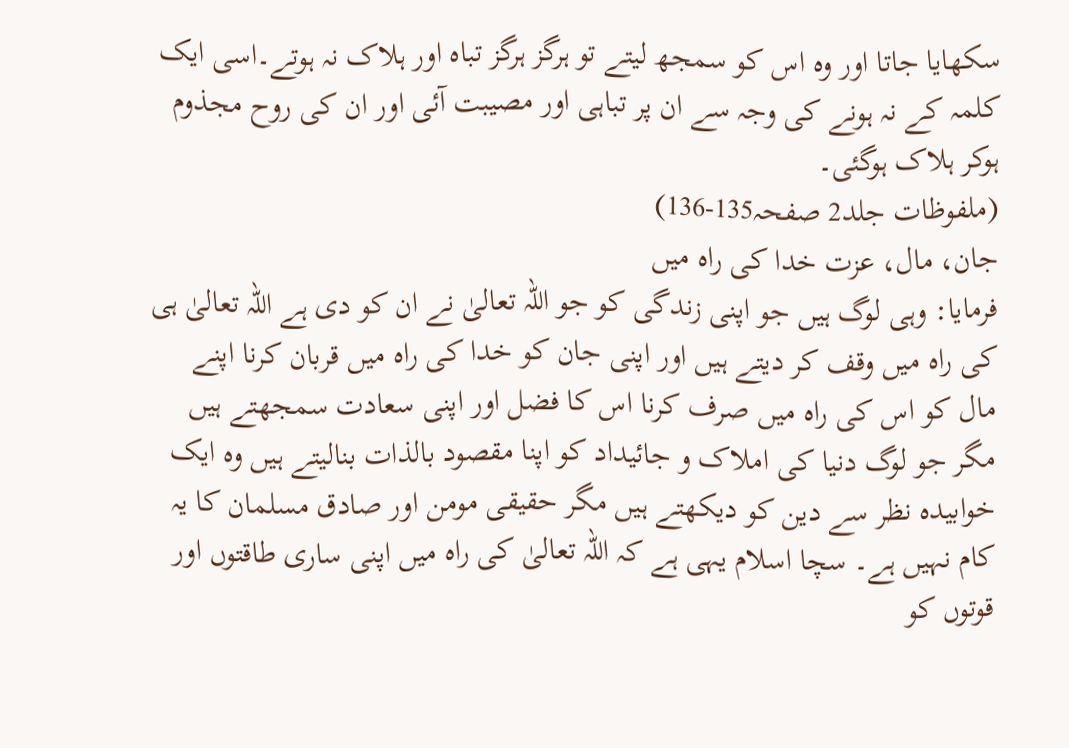سکھایا جاتا اور وہ اس کو سمجھ لیتے تو ہرگز ہرگز تباہ اور ہلاک نہ ہوتے۔اسی ایک کلمہ کے نہ ہونے کی وجہ سے ان پر تباہی اور مصیبت آئی اور ان کی روح مجذوم ہوکر ہلاک ہوگئی۔
(ملفوظات جلد2 صفحہ135-136)
جان، مال، عزت خدا کی راہ میں
فرمایا: وہی لوگ ہیں جو اپنی زندگی کو جو اللہ تعالیٰ نے ان کو دی ہے اللہ تعالیٰ ہی کی راہ میں وقف کر دیتے ہیں اور اپنی جان کو خدا کی راہ میں قربان کرنا اپنے مال کو اس کی راہ میں صرف کرنا اس کا فضل اور اپنی سعادت سمجھتے ہیں مگر جو لوگ دنیا کی املاک و جائیداد کو اپنا مقصود بالذات بنالیتے ہیں وہ ایک خوابیدہ نظر سے دین کو دیکھتے ہیں مگر حقیقی مومن اور صادق مسلمان کا یہ کام نہیں ہے۔ سچا اسلام یہی ہے کہ اللہ تعالیٰ کی راہ میں اپنی ساری طاقتوں اور قوتوں کو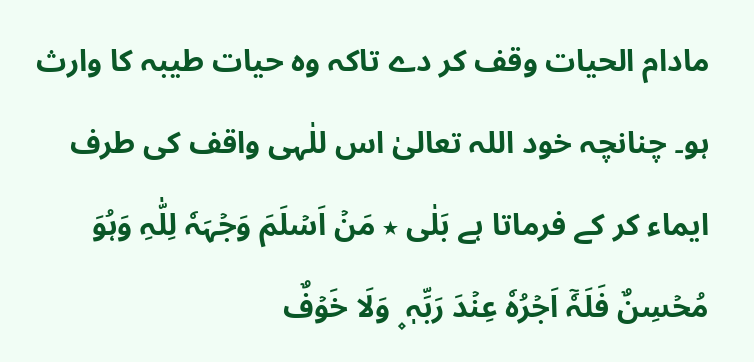مادام الحیات وقف کر دے تاکہ وہ حیات طیبہ کا وارث ہو۔ چنانچہ خود اللہ تعالیٰ اس للٰہی واقف کی طرف ایماء کر کے فرماتا ہے بَلٰی ٭ مَنۡ اَسۡلَمَ وَجۡہَہٗ لِلّٰہِ وَہُوَ مُحۡسِنٌ فَلَہٗۤ اَجۡرُہٗ عِنۡدَ رَبِّہٖ ۪ وَلَا خَوۡفٌ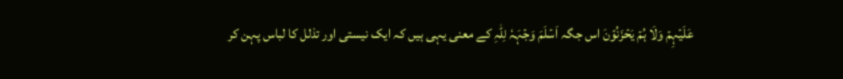عَلَیۡہِمۡ وَلَا ہُمۡ یَحۡزَنُوۡنَ اس جگہ اَسۡلَمَ وَجۡہَہٗ لِلّٰہِ کے معنی یہی ہیں کہ ایک نیستی اور تذلل کا لباس پہن کر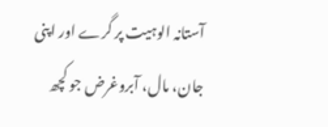آستانہ الوہیت پر گرے اور اپنی جان، مال، آبروغرض جو کچھ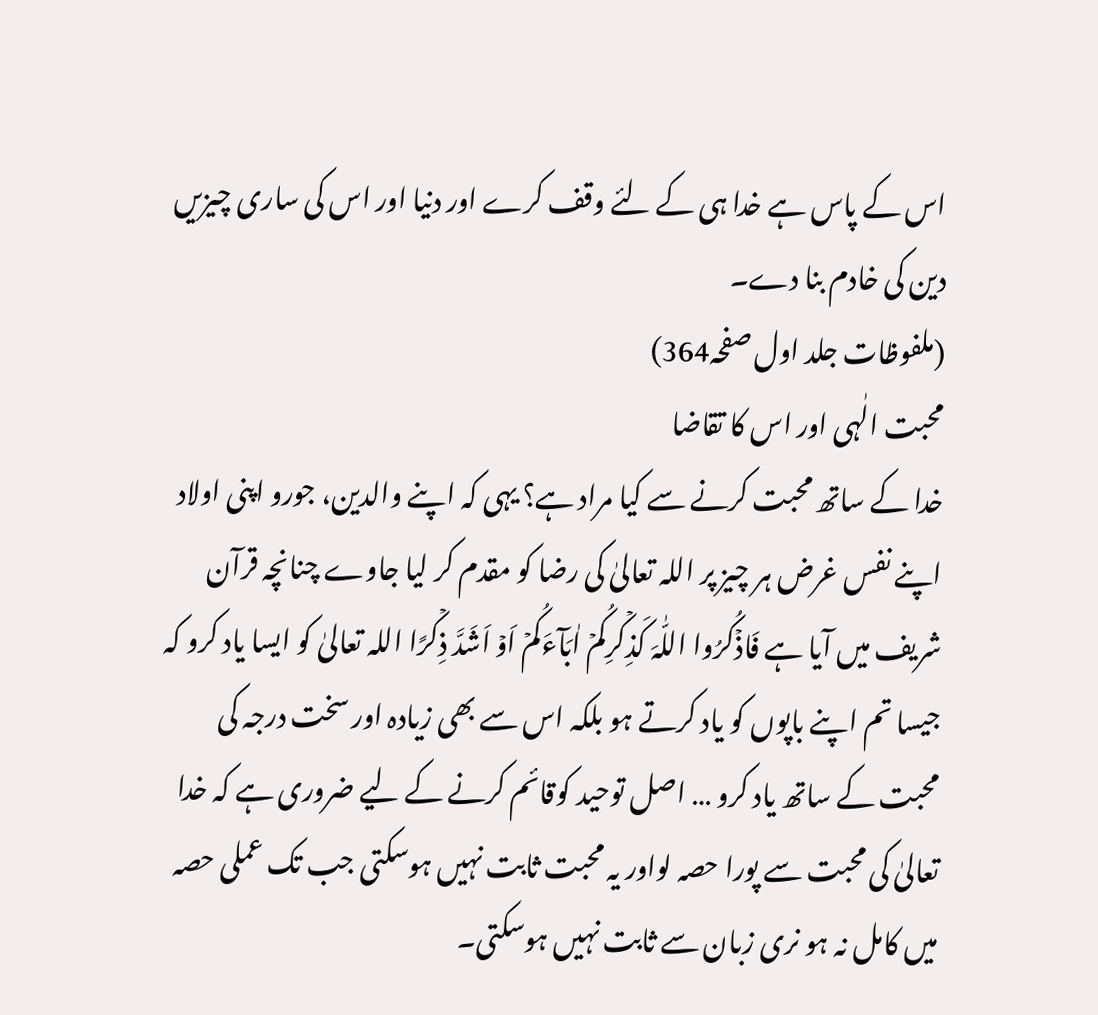اس کے پاس ہے خدا ہی کے لئے وقف کرے اور دنیا اور اس کی ساری چیزیں دین کی خادم بنا دے۔
(ملفوظات جلد اول صفحہ364)
محبت الٰہی اور اس کا تقاضا
خدا کے ساتھ محبت کرنے سے کیا مراد ہے؟ یہی کہ اپنے والدین، جورو اپنی اولاد اپنے نفس غرض ہر چیز پر اللہ تعالیٰ کی رضا کو مقدم کر لیا جاوے چنانچہ قرآن شریف میں آیا ہے فَاذۡکُرُوا اللّٰہَ کَذِکۡرِکُمۡ اٰبَآءَکُمۡ اَوۡ اَشَدَّ ذِکۡرًا اللہ تعالیٰ کو ایسا یاد کرو کہ جیسا تم اپنے باپوں کو یاد کرتے ہو بلکہ اس سے بھی زیادہ اور سخت درجہ کی محبت کے ساتھ یاد کرو … اصل توحید کوقائم کرنے کے لیے ضروری ہے کہ خدا تعالیٰ کی محبت سے پورا حصہ لواور یہ محبت ثابت نہیں ہوسکتی جب تک عملی حصہ میں کامل نہ ہو نری زبان سے ثابت نہیں ہوسکتی۔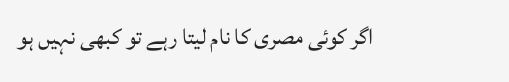اگر کوئی مصری کا نام لیتا رہے تو کبھی نہیں ہو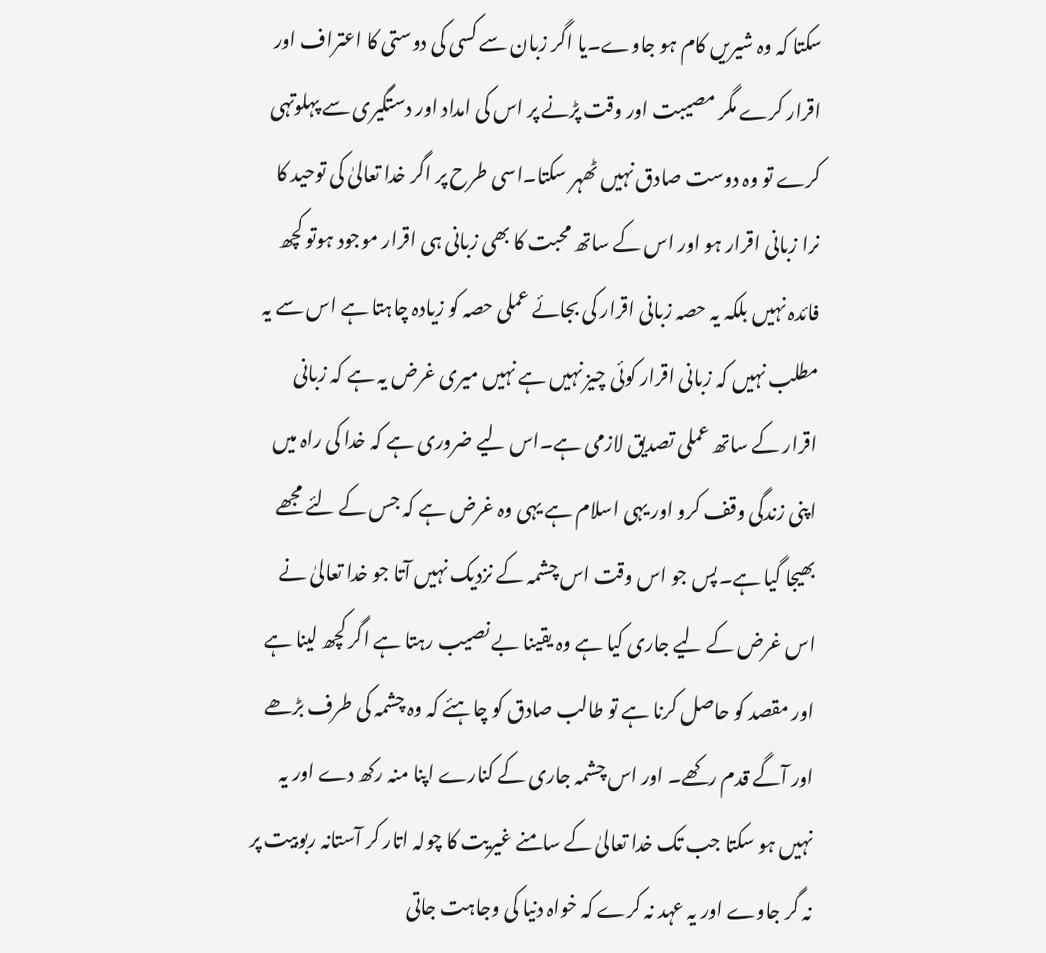سکتا کہ وہ شیریں کام ہو جاوے۔یا اگر زبان سے کسی کی دوستی کا اعتراف اور اقرار کرے مگر مصیبت اور وقت پڑنے پر اس کی امداد اور دستگیری سے پہلوتہی کرے تو وہ دوست صادق نہیں ٹھہر سکتا۔اسی طرح پر اگر خدا تعالیٰ کی توحید کا نرا زبانی اقرار ہو اور اس کے ساتھ محبت کا بھی زبانی ہی اقرار موجود ہوتو کچھ فائدہ نہیں بلکہ یہ حصہ زبانی اقرار کی بجائے عملی حصہ کو زیادہ چاہتا ہے اس سے یہ مطلب نہیں کہ زبانی اقرار کوئی چیز نہیں ہے نہیں میری غرض یہ ہے کہ زبانی اقرار کے ساتھ عملی تصدیق لازمی ہے۔اس لیے ضروری ہے کہ خدا کی راہ میں اپنی زندگی وقف کرو اور یہی اسلام ہے یہی وہ غرض ہے کہ جس کے لئے مجھے بھیجا گیا ہے۔پس جو اس وقت اس چشمہ کے نزدیک نہیں آتا جو خدا تعالیٰ نے اس غرض کے لیے جاری کیا ہے وہ یقینا بے نصیب رہتا ہے اگر کچھ لینا ہے اور مقصد کو حاصل کرنا ہے تو طالب صادق کو چاہئے کہ وہ چشمہ کی طرف بڑھے اور آگے قدم رکھے۔ اور اس چشمہ جاری کے کنارے اپنا منہ رکھ دے اور یہ نہیں ہو سکتا جب تک خدا تعالیٰ کے سامنے غیریت کا چولہ اتار کر آستانہ ربوبیت پر نہ گر جاوے اور یہ عہد نہ کرے کہ خواہ دنیا کی وجاہت جاتی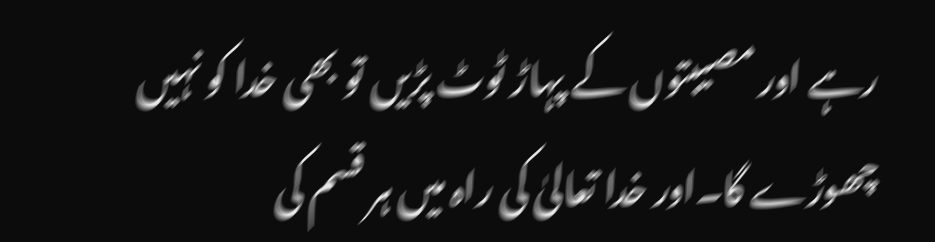رہے اور مصیبتوں کے پہاڑ ٹوٹ پڑیں تو بھی خدا کو نہیں چھوڑے گا۔اور خدا تعالیٰ کی راہ میں ہر قسم کی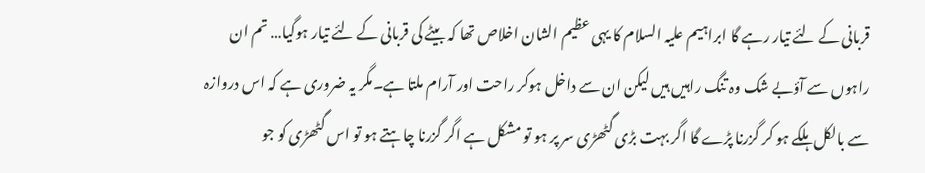قربانی کے لئے تیار رہے گا ابراہیم علیہ السلام کا یہی عظیم الشان اخلاص تھا کہ بیٹے کی قربانی کے لئے تیار ہوگیا… تم ان راہوں سے آؤبے شک وہ تنگ راہیں ہیں لیکن ان سے داخل ہوکر راحت اور آرام ملتا ہے۔مگر یہ ضروری ہے کہ اس دروازہ سے بالکل ہلکے ہو کر گزرنا پڑے گا اگر بہت بڑی گٹھڑی سر پر ہو تو مشکل ہے اگر گزرنا چاہتے ہو تو اس گٹھڑی کو جو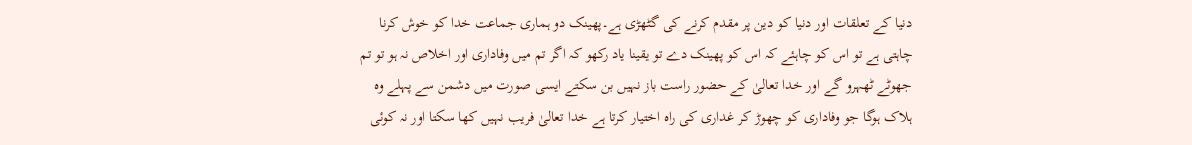دنیا کے تعلقات اور دنیا کو دین پر مقدم کرنے کی گٹھڑی ہے۔پھینک دو ہماری جماعت خدا کو خوش کرنا چاہتی ہے تو اس کو چاہئے کہ اس کو پھینک دے تو یقینا یاد رکھو کہ اگر تم میں وفاداری اور اخلاص نہ ہو تو تم جھوٹے ٹھہرو گے اور خدا تعالیٰ کے حضور راست باز نہیں بن سکتے ایسی صورت میں دشمن سے پہلے وہ ہلاک ہوگا جو وفاداری کو چھوڑ کر غداری کی راہ اختیار کرتا ہے خدا تعالیٰ فریب نہیں کھا سکتا اور نہ کوئی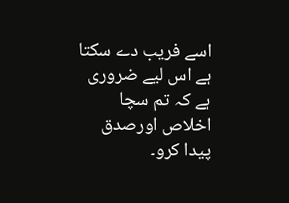اسے فریب دے سکتا ہے اس لیے ضروری ہے کہ تم سچا اخلاص اورصدق پیدا کرو۔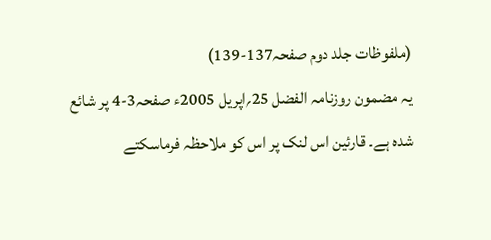(ملفوظات جلد دوم صفحہ137-139)
یہ مضمون روزنامہ الفضل 25؍اپریل 2005ء صفحہ3-4 پر شائع شدہ ہے۔ قارئین اس لنک پر اس کو ملاحظہ فرماسکتے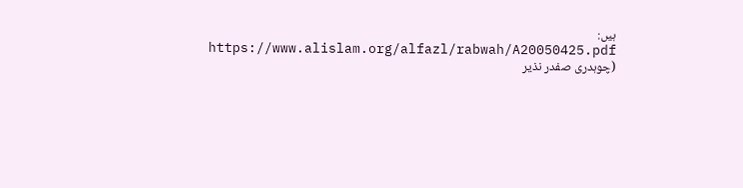ہیں:
https://www.alislam.org/alfazl/rabwah/A20050425.pdf
(چوہدری صفدر نذیر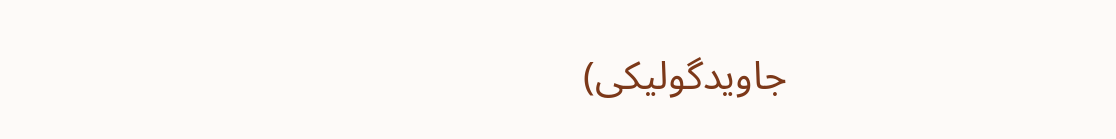جاویدگولیکی)